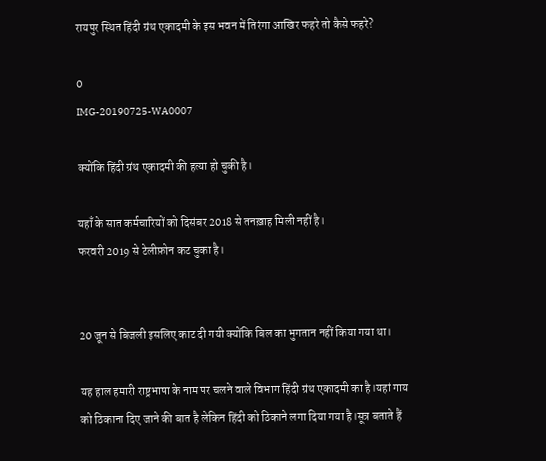रायपुर स्थित हिंदी ग्रंथ एकादमी के इस भवन में तिरंगा आखिर फहरे तो कैसे फहरे?

0
IMG-20190725-WA0007

क्योंकि हिंदी ग्रंथ एकादमी की हत्या हो चुकी है।

यहाँ के सात कर्मचारियों को दिसंबर 2018 से तनख़ाह मिली नहीं है।
फरवरी 2019 से टेलीफ़ोन कट चुका है।


20 जून से बिजली इसलिए काट दी गयी क्योंकि बिल का भुगतान नहीं किया गया था।

यह हाल हमारी राष्ट्रभाषा के नाम पर चलने वाले विभाग हिंदी ग्रंथ एकादमी का है।यहां गाय को ठिकाना दिए जाने की बात है लेकिन हिंदी को ठिकाने लगा दिया गया है।सूत्र बताते हैं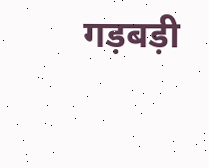गड़बड़ी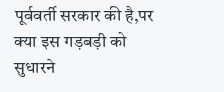पूर्ववर्ती सरकार की है,पर क्या इस गड़बड़ी को सुधारने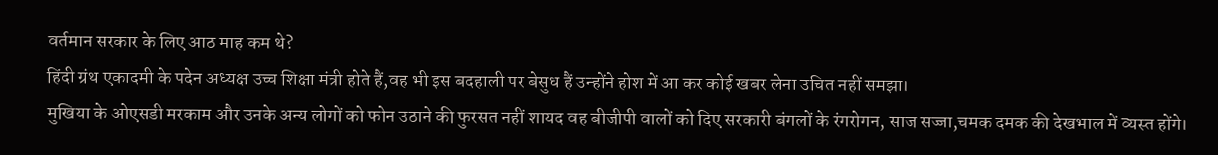वर्तमान सरकार के लिए आठ माह कम थे?
हिंदी ग्रंथ एकादमी के पदेन अध्यक्ष उच्च शिक्षा मंत्री होते हैं,वह भी इस बदहाली पर बेसुध हैं उन्होंने होश में आ कर कोई खबर लेना उचित नहीं समझा।
मुखिया के ओएसडी मरकाम और उनके अन्य लोगों को फोन उठाने की फुरसत नहीं शायद वह बीजीपी वालों को दिए सरकारी बंगलों के रंगरोगन, साज सज्जा,चमक दमक की देखभाल में व्यस्त होंगे।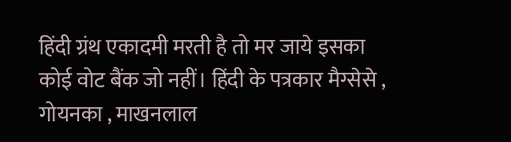हिंदी ग्रंथ एकादमी मरती है तो मर जाये इसका कोई वोट बैंक जो नहीं। हिंदी के पत्रकार मैग्सेसे , गोयनका , माखनलाल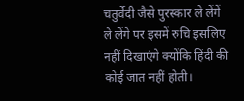चतुर्वेदी जैसे पुरस्कार ले लेंगें ले लेंगे पर इसमें रुचि इसलिए नहीं दिखाएंगे क्योंकि हिंदी की कोई जात नहीं होती।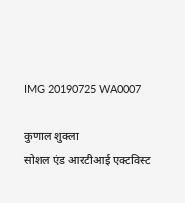IMG 20190725 WA0007

कुणाल शुक्ला
सोशल एंड आरटीआई एक्टविस्ट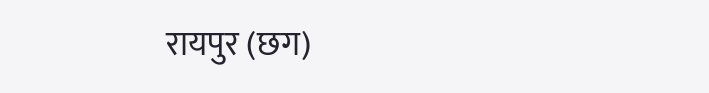रायपुर (छग)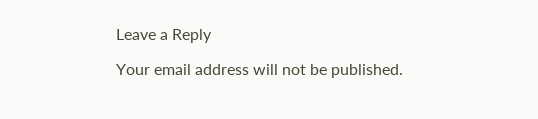Leave a Reply

Your email address will not be published.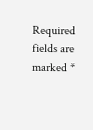Required fields are marked *